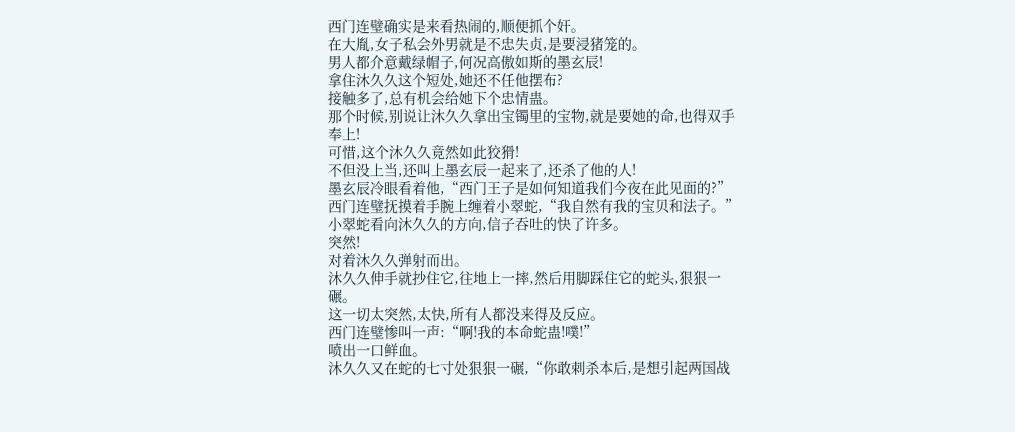西门连璧确实是来看热闹的,顺便抓个奸。
在大胤,女子私会外男就是不忠失贞,是要浸猪笼的。
男人都介意戴绿帽子,何况高傲如斯的墨玄辰!
拿住沐久久这个短处,她还不任他摆布?
接触多了,总有机会给她下个忠情蛊。
那个时候,别说让沐久久拿出宝镯里的宝物,就是要她的命,也得双手奉上!
可惜,这个沐久久竟然如此狡猾!
不但没上当,还叫上墨玄辰一起来了,还杀了他的人!
墨玄辰冷眼看着他,“西门王子是如何知道我们今夜在此见面的?”
西门连璧抚摸着手腕上缠着小翠蛇,“我自然有我的宝贝和法子。”
小翠蛇看向沐久久的方向,信子吞吐的快了许多。
突然!
对着沐久久弹射而出。
沐久久伸手就抄住它,往地上一摔,然后用脚踩住它的蛇头,狠狠一碾。
这一切太突然,太快,所有人都没来得及反应。
西门连璧惨叫一声:“啊!我的本命蛇蛊!噗!”
喷出一口鲜血。
沐久久又在蛇的七寸处狠狠一碾,“你敢刺杀本后,是想引起两国战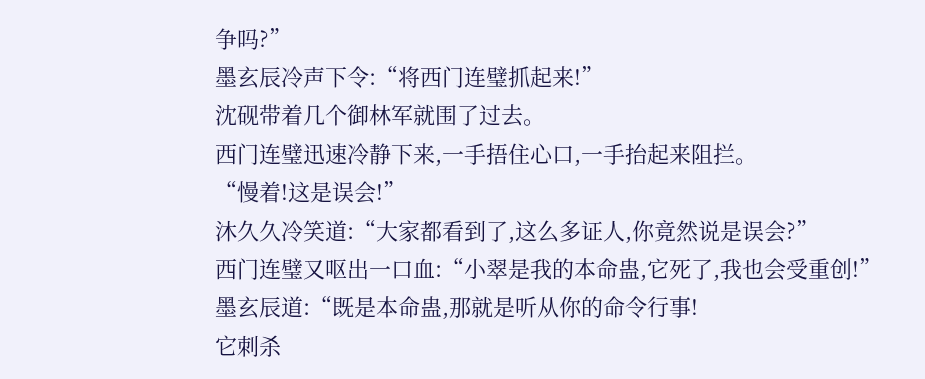争吗?”
墨玄辰冷声下令:“将西门连璧抓起来!”
沈砚带着几个御林军就围了过去。
西门连璧迅速冷静下来,一手捂住心口,一手抬起来阻拦。
“慢着!这是误会!”
沐久久冷笑道:“大家都看到了,这么多证人,你竟然说是误会?”
西门连璧又呕出一口血:“小翠是我的本命蛊,它死了,我也会受重创!”
墨玄辰道:“既是本命蛊,那就是听从你的命令行事!
它刺杀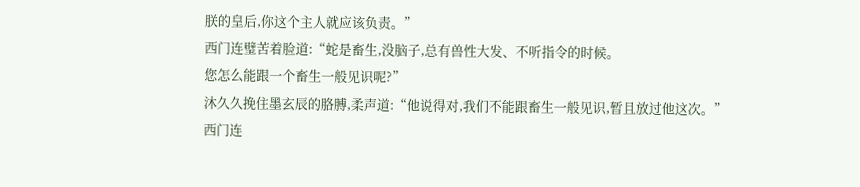朕的皇后,你这个主人就应该负责。”
西门连璧苦着脸道:“蛇是畜生,没脑子,总有兽性大发、不听指令的时候。
您怎么能跟一个畜生一般见识呢?”
沐久久挽住墨玄辰的胳膊,柔声道:“他说得对,我们不能跟畜生一般见识,暂且放过他这次。”
西门连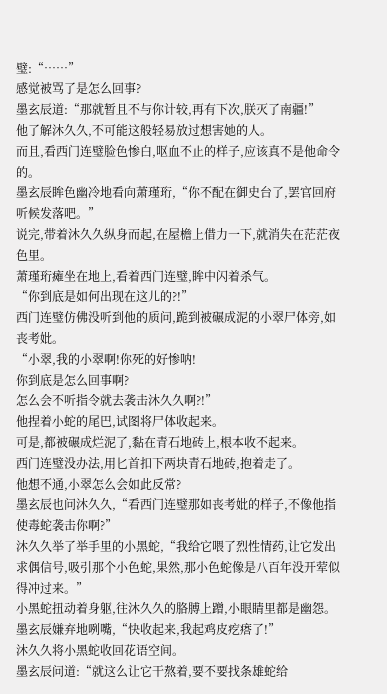璧:“……”
感觉被骂了是怎么回事?
墨玄辰道:“那就暂且不与你计较,再有下次,朕灭了南疆!”
他了解沐久久,不可能这般轻易放过想害她的人。
而且,看西门连璧脸色惨白,呕血不止的样子,应该真不是他命令的。
墨玄辰眸色幽冷地看向萧瑾珩,“你不配在御史台了,罢官回府听候发落吧。”
说完,带着沐久久纵身而起,在屋檐上借力一下,就消失在茫茫夜色里。
萧瑾珩瘫坐在地上,看着西门连璧,眸中闪着杀气。
“你到底是如何出现在这儿的?!”
西门连璧仿佛没听到他的质问,跪到被碾成泥的小翠尸体旁,如丧考妣。
“小翠,我的小翠啊!你死的好惨呐!
你到底是怎么回事啊?
怎么会不听指令就去袭击沐久久啊?!”
他捏着小蛇的尾巴,试图将尸体收起来。
可是,都被碾成烂泥了,黏在青石地砖上,根本收不起来。
西门连璧没办法,用匕首扣下两块青石地砖,抱着走了。
他想不通,小翠怎么会如此反常?
墨玄辰也问沐久久,“看西门连璧那如丧考妣的样子,不像他指使毒蛇袭击你啊?”
沐久久举了举手里的小黑蛇,“我给它喂了烈性情药,让它发出求偶信号,吸引那个小色蛇,果然,那小色蛇像是八百年没开荤似得冲过来。”
小黑蛇扭动着身躯,往沐久久的胳膊上蹭,小眼睛里都是幽怨。
墨玄辰嫌弃地咧嘴,“快收起来,我起鸡皮疙瘩了!”
沐久久将小黑蛇收回花语空间。
墨玄辰问道:“就这么让它干熬着,要不要找条雄蛇给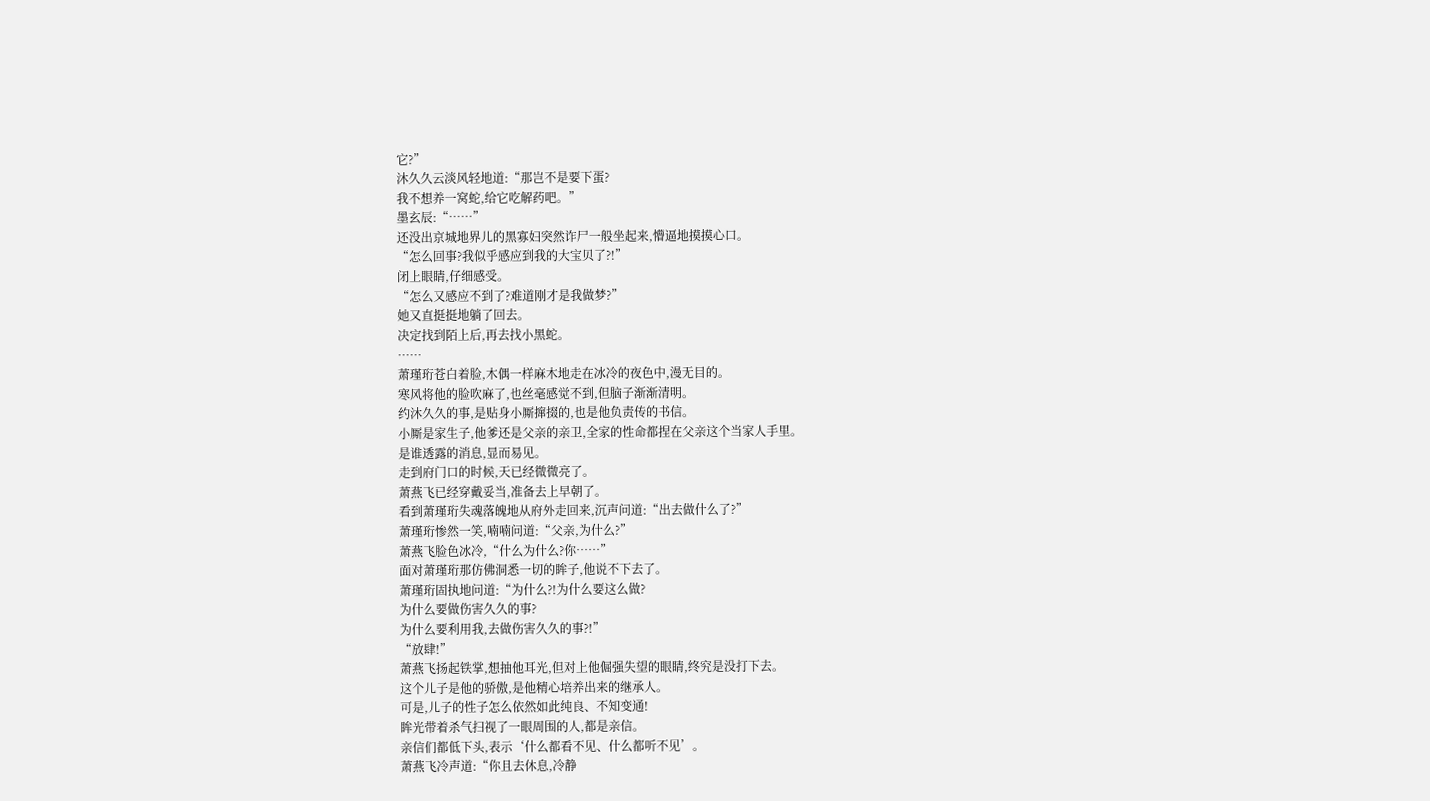它?”
沐久久云淡风轻地道:“那岂不是要下蛋?
我不想养一窝蛇,给它吃解药吧。”
墨玄辰:“……”
还没出京城地界儿的黑寡妇突然诈尸一般坐起来,懵逼地摸摸心口。
“怎么回事?我似乎感应到我的大宝贝了?!”
闭上眼睛,仔细感受。
“怎么又感应不到了?难道刚才是我做梦?”
她又直挺挺地躺了回去。
决定找到陌上后,再去找小黑蛇。
……
萧瑾珩苍白着脸,木偶一样麻木地走在冰冷的夜色中,漫无目的。
寒风将他的脸吹麻了,也丝毫感觉不到,但脑子渐渐清明。
约沐久久的事,是贴身小厮撺掇的,也是他负责传的书信。
小厮是家生子,他爹还是父亲的亲卫,全家的性命都捏在父亲这个当家人手里。
是谁透露的消息,显而易见。
走到府门口的时候,天已经微微亮了。
萧燕飞已经穿戴妥当,准备去上早朝了。
看到萧瑾珩失魂落魄地从府外走回来,沉声问道:“出去做什么了?”
萧瑾珩惨然一笑,喃喃问道:“父亲,为什么?”
萧燕飞脸色冰冷,“什么为什么?你……”
面对萧瑾珩那仿佛洞悉一切的眸子,他说不下去了。
萧瑾珩固执地问道:“为什么?!为什么要这么做?
为什么要做伤害久久的事?
为什么要利用我,去做伤害久久的事?!”
“放肆!”
萧燕飞扬起铁掌,想抽他耳光,但对上他倔强失望的眼睛,终究是没打下去。
这个儿子是他的骄傲,是他精心培养出来的继承人。
可是,儿子的性子怎么依然如此纯良、不知变通!
眸光带着杀气扫视了一眼周围的人,都是亲信。
亲信们都低下头,表示‘什么都看不见、什么都听不见’。
萧燕飞冷声道:“你且去休息,冷静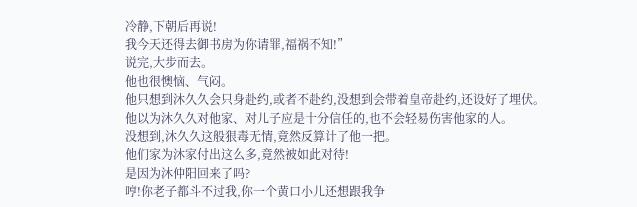冷静,下朝后再说!
我今天还得去御书房为你请罪,福祸不知!”
说完,大步而去。
他也很懊恼、气闷。
他只想到沐久久会只身赴约,或者不赴约,没想到会带着皇帝赴约,还设好了埋伏。
他以为沐久久对他家、对儿子应是十分信任的,也不会轻易伤害他家的人。
没想到,沐久久这般狠毒无情,竟然反算计了他一把。
他们家为沐家付出这么多,竟然被如此对待!
是因为沐仲阳回来了吗?
哼!你老子都斗不过我,你一个黄口小儿还想跟我争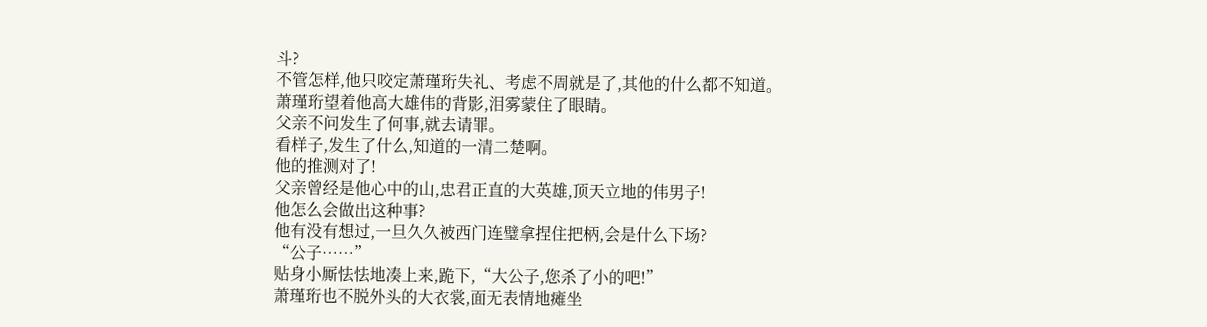斗?
不管怎样,他只咬定萧瑾珩失礼、考虑不周就是了,其他的什么都不知道。
萧瑾珩望着他高大雄伟的背影,泪雾蒙住了眼睛。
父亲不问发生了何事,就去请罪。
看样子,发生了什么,知道的一清二楚啊。
他的推测对了!
父亲曾经是他心中的山,忠君正直的大英雄,顶天立地的伟男子!
他怎么会做出这种事?
他有没有想过,一旦久久被西门连璧拿捏住把柄,会是什么下场?
“公子……”
贴身小厮怯怯地凑上来,跪下,“大公子,您杀了小的吧!”
萧瑾珩也不脱外头的大衣裳,面无表情地瘫坐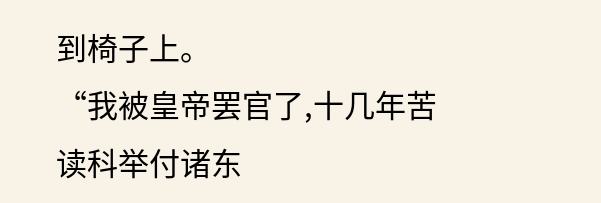到椅子上。
“我被皇帝罢官了,十几年苦读科举付诸东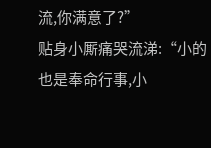流,你满意了?”
贴身小厮痛哭流涕:“小的也是奉命行事,小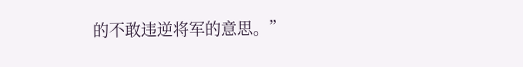的不敢违逆将军的意思。”